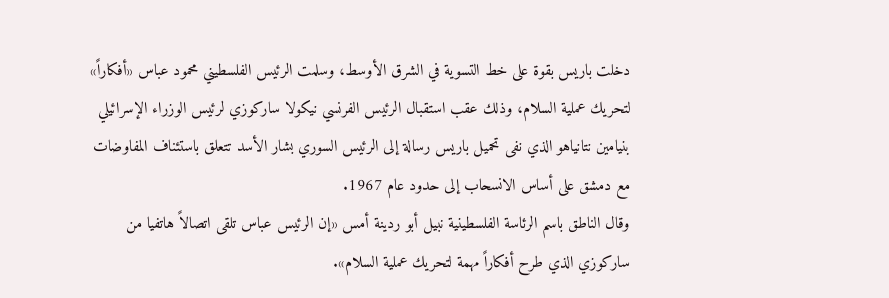دخلت باريس بقوة على خط التسوية في الشرق الأوسط، وسلمت الرئيس الفلسطيني محمود عباس «أفكاراً» لتحريك عملية السلام، وذلك عقب استقبال الرئيس الفرنسي نيكولا ساركوزي لرئيس الوزراء الإسرائيلي بنيامين نتانياهو الذي نفى تحميل باريس رسالة إلى الرئيس السوري بشار الأسد تتعلق باستئناف المفاوضات مع دمشق على أساس الانسحاب إلى حدود عام 1967.
وقال الناطق باسم الرئاسة الفلسطينية نبيل أبو ردينة أمس «إن الرئيس عباس تلقى اتصالاً هاتفيا من ساركوزي الذي طرح أفكاراً مهمة لتحريك عملية السلام».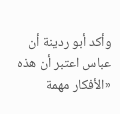وأكد أبو ردينة أن عباس اعتبر أن هذه «الأفكار مهمة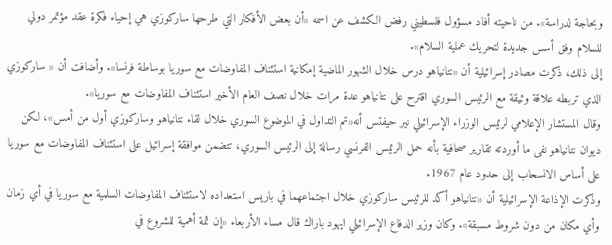وبحاجة لدراسة». من ناحيته أفاد مسؤول فلسطيني رفض الكشف عن اسمه «أن بعض الأفكار التي طرحها ساركوزي هي إحياء فكرة عقد مؤتمر دولي للسلام وفق أسس جديدة لتحريك عملية السلام».
إلى ذلك، ذكرت مصادر إسرائيلية أن «نتانياهو درس خلال الشهور الماضية إمكانية استئناف المفاوضات مع سوريا بوساطة فرنسا». وأضافت أن « ساركوزي الذي تربطه علاقة وثيقة مع الرئيس السوري اقترح على نتانياهو عدة مرات خلال نصف العام الأخير استئناف المفاوضات مع سوريا».
وقال المستشار الإعلامي لرئيس الوزراء الإسرائيلي نير حيفتس أنه«تم التداول في الموضوع السوري خلال لقاء نتانياهو وساركوزي أول من أمس»، لكن ديوان نتانياهو نفى ما أوردته تقارير صحافية بأنه حمل الرئيس الفرنسي رسالة إلى الرئيس السوري، تتضمن موافقة إسرائيل على استئناف المفاوضات مع سوريا على أساس الانسحاب إلى حدود عام 1967.
وذكرت الإذاعة الإسرائيلية أن «نتانياهو أكد للرئيس ساركوزي خلال اجتماعهما في باريس استعداده لاستئناف المفاوضات السلمية مع سوريا في أي زمان وأي مكان من دون شروط مسبقة». وكان وزير الدفاع الإسرائيلي ايهود باراك قال مساء الأربعاء «إن ثمة أهمية للشروع في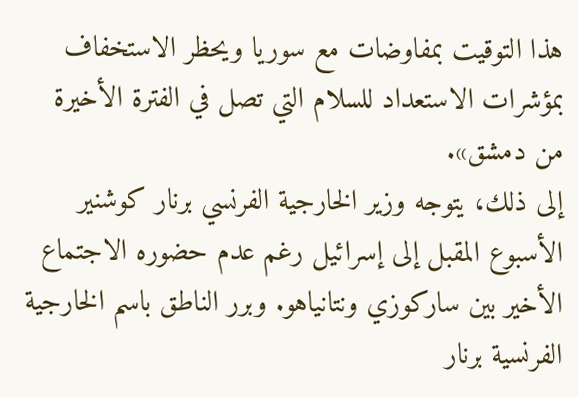هذا التوقيت بمفاوضات مع سوريا ويحظر الاستخفاف بمؤشرات الاستعداد للسلام التي تصل في الفترة الأخيرة من دمشق».
إلى ذلك، يتوجه وزير الخارجية الفرنسي برنار كوشنير الأسبوع المقبل إلى إسرائيل رغم عدم حضوره الاجتماع الأخير بين ساركوزي ونتانياهو. وبرر الناطق باسم الخارجية الفرنسية برنار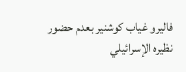فاليرو غياب كوشنير بعدم حضور نظيره الإسرائيلي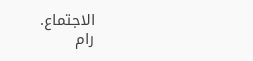الاجتماع.
رام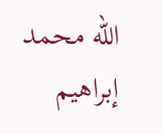الله محمد إبراهيم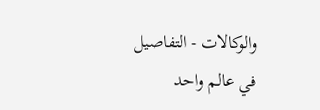والوكالات - التفاصيل في عالم واحد